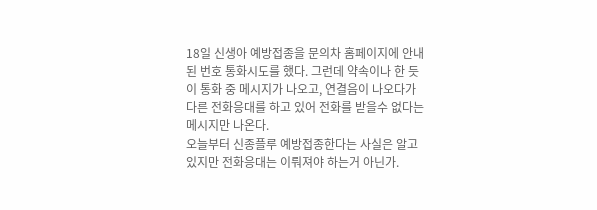18일 신생아 예방접종을 문의차 홈페이지에 안내된 번호 통화시도를 했다. 그런데 약속이나 한 듯이 통화 중 메시지가 나오고, 연결음이 나오다가 다른 전화응대를 하고 있어 전화를 받을수 없다는 메시지만 나온다.
오늘부터 신종플루 예방접종한다는 사실은 알고 있지만 전화응대는 이뤄져야 하는거 아닌가.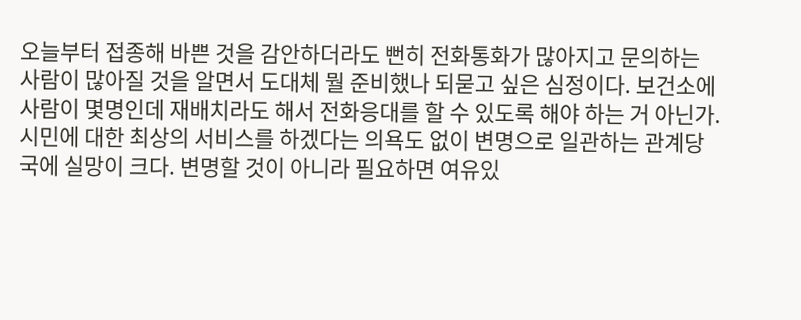오늘부터 접종해 바쁜 것을 감안하더라도 뻔히 전화통화가 많아지고 문의하는 사람이 많아질 것을 알면서 도대체 뭘 준비했나 되묻고 싶은 심정이다. 보건소에 사람이 몇명인데 재배치라도 해서 전화응대를 할 수 있도록 해야 하는 거 아닌가.
시민에 대한 최상의 서비스를 하겠다는 의욕도 없이 변명으로 일관하는 관계당국에 실망이 크다. 변명할 것이 아니라 필요하면 여유있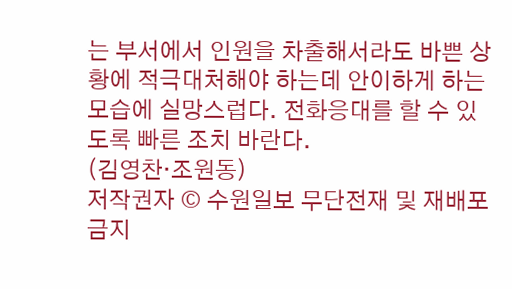는 부서에서 인원을 차출해서라도 바쁜 상황에 적극대처해야 하는데 안이하게 하는 모습에 실망스럽다. 전화응대를 할 수 있도록 빠른 조치 바란다.
(김영찬·조원동)
저작권자 © 수원일보 무단전재 및 재배포 금지